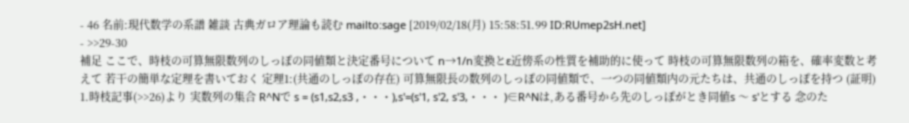- 46 名前:現代数学の系譜 雑談 古典ガロア理論も読む mailto:sage [2019/02/18(月) 15:58:51.99 ID:RUmep2sH.net]
- >>29-30
補足 ここで、時枝の可算無限数列のしっぽの同値類と決定番号について n→1/n変換とε近傍系の性質を補助的に使って 時枝の可算無限数列の箱を、確率変数と考えて 若干の簡単な定理を書いておく 定理1:(共通のしっぽの存在) 可算無限長の数列のしっぽの同値類で、一つの同値類内の元たちは、共通のしっぽを持つ (証明) 1.時枝記事(>>26)より 実数列の集合 R^Nで s = (s1,s2,s3 ,・・・),s'=(s'1, s'2, s'3,・・・ )∈R^Nは,ある番号から先のしっぽがとき同値s 〜 s'とする 念のた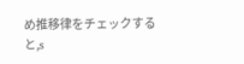め推移律をチェックすると,s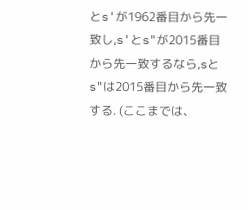とs'が1962番目から先一致し,s'とs"が2015番目から先一致するなら,sとs"は2015番目から先一致する. (ここまでは、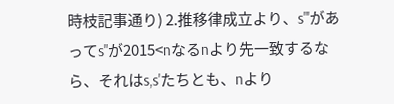時枝記事通り) 2.推移律成立より、s"'があってs"が2015<nなるnより先一致するなら、それはs,s'たちとも、nより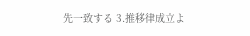先一致する 3.推移律成立よ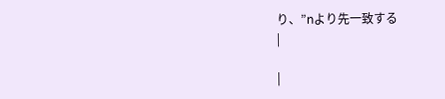り、”nより先一致する
|

|